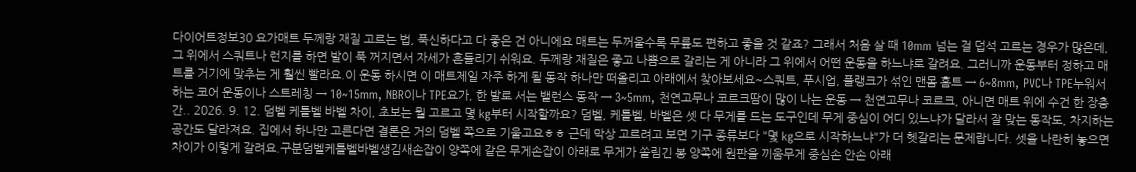다이어트정보30 요가매트 두께랑 재질 고르는 법, 푹신하다고 다 좋은 건 아니에요 매트는 두꺼울수록 무릎도 편하고 좋을 것 같죠? 그래서 처음 살 때 10mm 넘는 걸 덥석 고르는 경우가 많은데, 그 위에서 스쿼트나 런지를 하면 발이 푹 꺼지면서 자세가 흔들리기 쉬워요. 두께랑 재질은 좋고 나쁨으로 갈리는 게 아니라 그 위에서 어떤 운동을 하느냐로 갈려요. 그러니까 운동부터 정하고 매트를 거기에 맞추는 게 훨씬 빨라요.이 운동 하시면 이 매트제일 자주 하게 될 동작 하나만 떠올리고 아래에서 찾아보세요~스쿼트, 푸시업, 플랭크가 섞인 맨몸 홈트 → 6~8mm, PVC나 TPE누워서 하는 코어 운동이나 스트레칭 → 10~15mm, NBR이나 TPE요가, 한 발로 서는 밸런스 동작 → 3~5mm, 천연고무나 코르크땀이 많이 나는 운동 → 천연고무나 코르크, 아니면 매트 위에 수건 한 장층간.. 2026. 9. 12. 덤벨 케틀벨 바벨 차이, 초보는 뭘 고르고 몇 kg부터 시작할까요? 덤벨, 케틀벨, 바벨은 셋 다 무게를 드는 도구인데 무게 중심이 어디 있느냐가 달라서 잘 맞는 동작도, 차지하는 공간도 달라져요. 집에서 하나만 고른다면 결론은 거의 덤벨 쪽으로 기울고요ㅎㅎ 근데 막상 고르려고 보면 기구 종류보다 "몇 kg으로 시작하느냐"가 더 헷갈리는 문제랍니다. 셋을 나란히 놓으면 차이가 이렇게 갈려요.구분덤벨케틀벨바벨생김새손잡이 양쪽에 같은 무게손잡이 아래로 무게가 쏠림긴 봉 양쪽에 원판을 끼움무게 중심손 안손 아래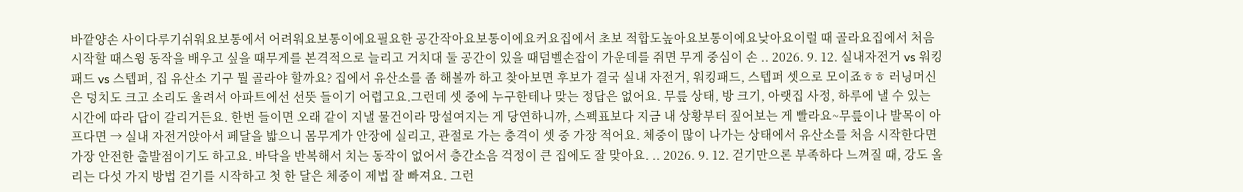바깥양손 사이다루기쉬워요보통에서 어려워요보통이에요필요한 공간작아요보통이에요커요집에서 초보 적합도높아요보통이에요낮아요이럴 때 골라요집에서 처음 시작할 때스윙 동작을 배우고 싶을 때무게를 본격적으로 늘리고 거치대 둘 공간이 있을 때덤벨손잡이 가운데를 쥐면 무게 중심이 손 .. 2026. 9. 12. 실내자전거 vs 워킹패드 vs 스텝퍼, 집 유산소 기구 뭘 골라야 할까요? 집에서 유산소를 좀 해볼까 하고 찾아보면 후보가 결국 실내 자전거, 워킹패드, 스텝퍼 셋으로 모이죠ㅎㅎ 러닝머신은 덩치도 크고 소리도 울려서 아파트에선 선뜻 들이기 어렵고요.그런데 셋 중에 누구한테나 맞는 정답은 없어요. 무릎 상태, 방 크기, 아랫집 사정, 하루에 낼 수 있는 시간에 따라 답이 갈리거든요. 한번 들이면 오래 같이 지낼 물건이라 망설여지는 게 당연하니까, 스펙표보다 지금 내 상황부터 짚어보는 게 빨라요~무릎이나 발목이 아프다면 → 실내 자전거앉아서 페달을 밟으니 몸무게가 안장에 실리고, 관절로 가는 충격이 셋 중 가장 적어요. 체중이 많이 나가는 상태에서 유산소를 처음 시작한다면 가장 안전한 출발점이기도 하고요. 바닥을 반복해서 치는 동작이 없어서 층간소음 걱정이 큰 집에도 잘 맞아요. .. 2026. 9. 12. 걷기만으론 부족하다 느껴질 때, 강도 올리는 다섯 가지 방법 걷기를 시작하고 첫 한 달은 체중이 제법 잘 빠져요. 그런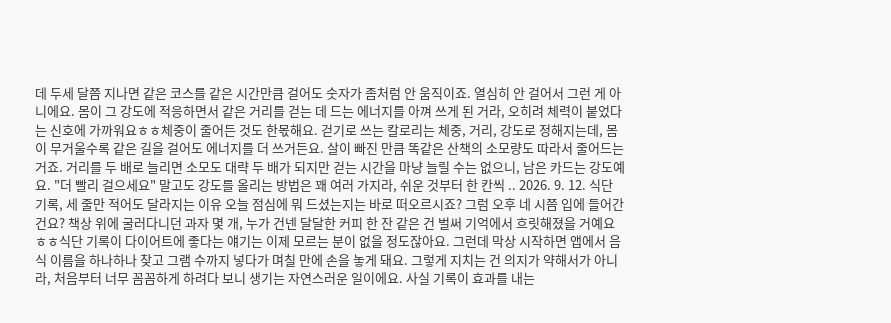데 두세 달쯤 지나면 같은 코스를 같은 시간만큼 걸어도 숫자가 좀처럼 안 움직이죠. 열심히 안 걸어서 그런 게 아니에요. 몸이 그 강도에 적응하면서 같은 거리를 걷는 데 드는 에너지를 아껴 쓰게 된 거라, 오히려 체력이 붙었다는 신호에 가까워요ㅎㅎ체중이 줄어든 것도 한몫해요. 걷기로 쓰는 칼로리는 체중, 거리, 강도로 정해지는데, 몸이 무거울수록 같은 길을 걸어도 에너지를 더 쓰거든요. 살이 빠진 만큼 똑같은 산책의 소모량도 따라서 줄어드는 거죠. 거리를 두 배로 늘리면 소모도 대략 두 배가 되지만 걷는 시간을 마냥 늘릴 수는 없으니, 남은 카드는 강도예요. "더 빨리 걸으세요" 말고도 강도를 올리는 방법은 꽤 여러 가지라, 쉬운 것부터 한 칸씩 .. 2026. 9. 12. 식단 기록, 세 줄만 적어도 달라지는 이유 오늘 점심에 뭐 드셨는지는 바로 떠오르시죠? 그럼 오후 네 시쯤 입에 들어간 건요? 책상 위에 굴러다니던 과자 몇 개, 누가 건넨 달달한 커피 한 잔 같은 건 벌써 기억에서 흐릿해졌을 거예요ㅎㅎ식단 기록이 다이어트에 좋다는 얘기는 이제 모르는 분이 없을 정도잖아요. 그런데 막상 시작하면 앱에서 음식 이름을 하나하나 찾고 그램 수까지 넣다가 며칠 만에 손을 놓게 돼요. 그렇게 지치는 건 의지가 약해서가 아니라, 처음부터 너무 꼼꼼하게 하려다 보니 생기는 자연스러운 일이에요. 사실 기록이 효과를 내는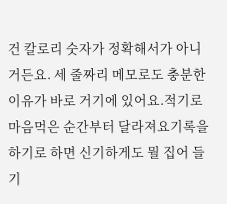건 칼로리 숫자가 정확해서가 아니거든요. 세 줄짜리 메모로도 충분한 이유가 바로 거기에 있어요.적기로 마음먹은 순간부터 달라져요기록을 하기로 하면 신기하게도 뭘 집어 들기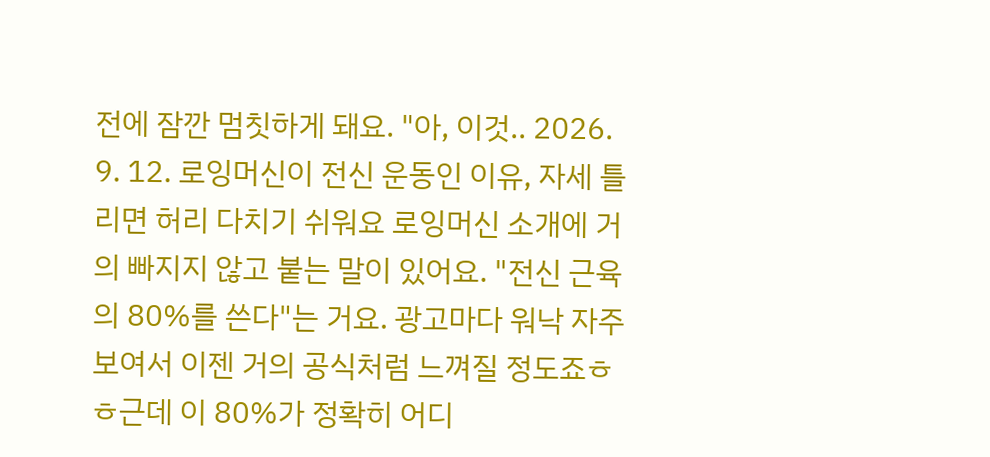전에 잠깐 멈칫하게 돼요. "아, 이것.. 2026. 9. 12. 로잉머신이 전신 운동인 이유, 자세 틀리면 허리 다치기 쉬워요 로잉머신 소개에 거의 빠지지 않고 붙는 말이 있어요. "전신 근육의 80%를 쓴다"는 거요. 광고마다 워낙 자주 보여서 이젠 거의 공식처럼 느껴질 정도죠ㅎㅎ근데 이 80%가 정확히 어디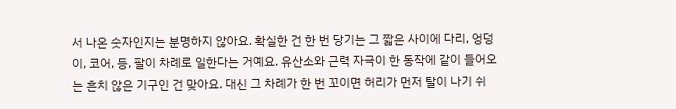서 나온 숫자인지는 분명하지 않아요. 확실한 건 한 번 당기는 그 짧은 사이에 다리, 엉덩이, 코어, 등, 팔이 차례로 일한다는 거예요. 유산소와 근력 자극이 한 동작에 같이 들어오는 흔치 않은 기구인 건 맞아요. 대신 그 차례가 한 번 꼬이면 허리가 먼저 탈이 나기 쉬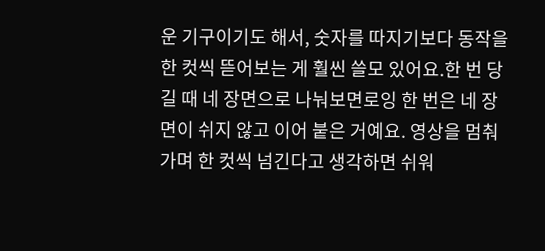운 기구이기도 해서, 숫자를 따지기보다 동작을 한 컷씩 뜯어보는 게 훨씬 쓸모 있어요.한 번 당길 때 네 장면으로 나눠보면로잉 한 번은 네 장면이 쉬지 않고 이어 붙은 거예요. 영상을 멈춰가며 한 컷씩 넘긴다고 생각하면 쉬워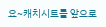요~캐치시트를 앞으로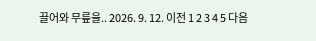끌어와 무릎을.. 2026. 9. 12. 이전 1 2 3 4 5 다음